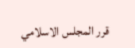قرر المجلس الاسلامي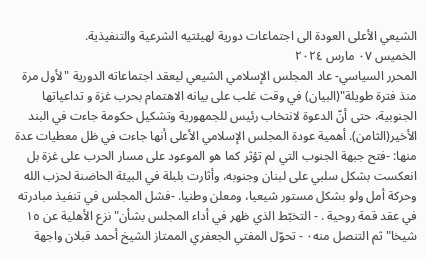الشيعي الأعلى العودة الى اجتماعات دورية لهيئتيه الشرعية والتنفيذية.
الخميس ٠٧ مارس ٢٠٢٤
المحرر السياسي- عاد المجلس الإسلامي الشيعي ليعقد اجتماعاته الدورية "لأول مرة منذ فترة طويلة"(البيان) في وقت غلب على بيانه الاهتمام بحرب غزة و تداعياتها الجنوبية، حتى أنّ الدعوة لانتخاب رئيس للجمهورية وتشكيل حكومة جاءت في البند الأخير(الثامن). أهمية عودة المجلس الإسلامي الأعلى أنها جاءت في ظل معطيات عدة منها: -فتح جبهة الجنوب التي لم تؤثر كما هو الموعود على مسار الحرب على غزة بل انعكست بشكل سلبي على لبنان وجنوبه، وأثارت بلبلة في البيئة الحاضنة لحزب الله وحركة أمل ولو بشكل مستور شيعيا، ومعلن وطنيا. -فشل المجلس في تنفيذ مبادرته في عقد قمة روحية . - التخبّط الذي ظهر في أداء المجلس بشأن" نزع الأهلية عن ١٥ شيخا" ثم التنصل منه٠ - تحوّل المفتي الجعفري الممتاز الشيخ أحمد قبلان واجهة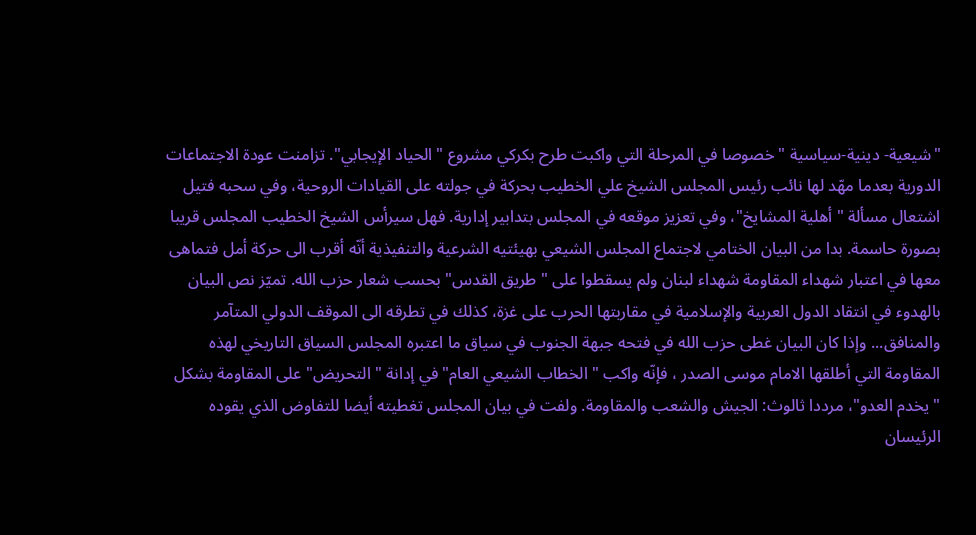"شيعية- دينية-سياسية " خصوصا في المرحلة التي واكبت طرح بكركي مشروع " الحياد الإيجابي". تزامنت عودة الاجتماعات الدورية بعدما مهّد لها نائب رئيس المجلس الشيخ علي الخطيب بحركة في جولته على القيادات الروحية، وفي سحبه فتيل اشتعال مسألة " أهلية المشايخ"، وفي تعزيز موقعه في المجلس بتدابير إدارية. فهل سيرأس الشيخ الخطيب المجلس قريبا بصورة حاسمة. بدا من البيان الختامي لاجتماع المجلس الشيعي بهيئتيه الشرعية والتنفيذية أنّه أقرب الى حركة أمل فتماهى معها في اعتبار شهداء المقاومة شهداء لبنان ولم يسقطوا على " طريق القدس" بحسب شعار حزب الله. تميّز نص البيان بالهدوء في انتقاد الدول العربية والإسلامية في مقاربتها الحرب على غزة، كذلك في تطرقه الى الموقف الدولي المتآمر والمنافق... وإذا كان البيان غطى حزب الله في فتحه جبهة الجنوب في سياق ما اعتبره المجلس السياق التاريخي لهذه المقاومة التي أطلقها الامام موسى الصدر ، فإنّه واكب " الخطاب الشيعي العام" في إدانة " التحريض" على المقاومة بشكل " يخدم العدو"، مرددا ثالوث: الجيش والشعب والمقاومة. ولفت في بيان المجلس تغطيته أيضا للتفاوض الذي يقوده الرئيسان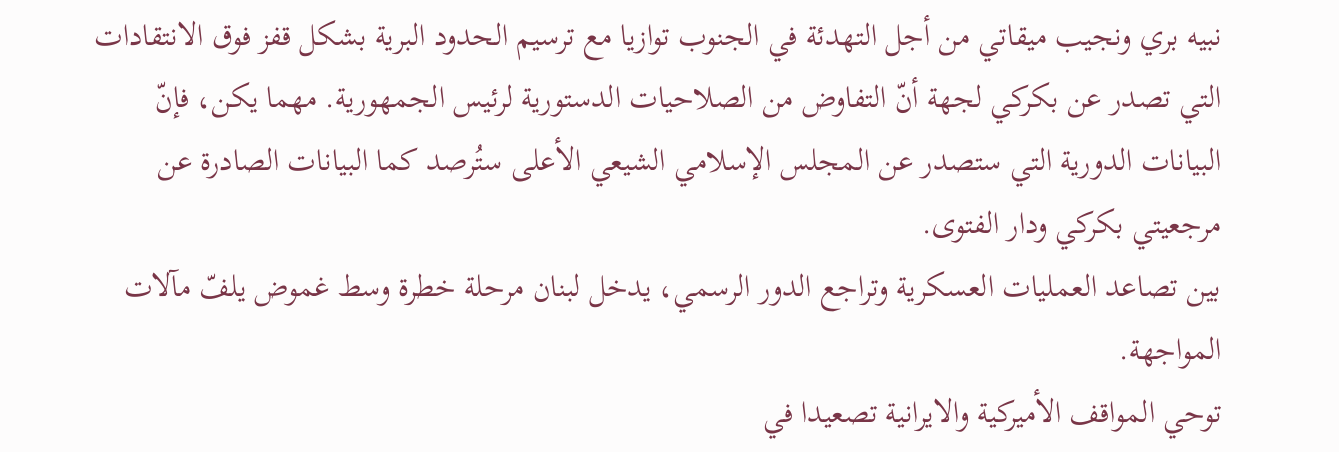نبيه بري ونجيب ميقاتي من أجل التهدئة في الجنوب توازيا مع ترسيم الحدود البرية بشكل قفز فوق الانتقادات التي تصدر عن بكركي لجهة أنّ التفاوض من الصلاحيات الدستورية لرئيس الجمهورية. مهما يكن، فإنّ البيانات الدورية التي ستصدر عن المجلس الإسلامي الشيعي الأعلى ستُرصد كما البيانات الصادرة عن مرجعيتي بكركي ودار الفتوى.
بين تصاعد العمليات العسكرية وتراجع الدور الرسمي، يدخل لبنان مرحلة خطرة وسط غموض يلفّ مآلات المواجهة.
توحي المواقف الأميركية والايرانية تصعيدا في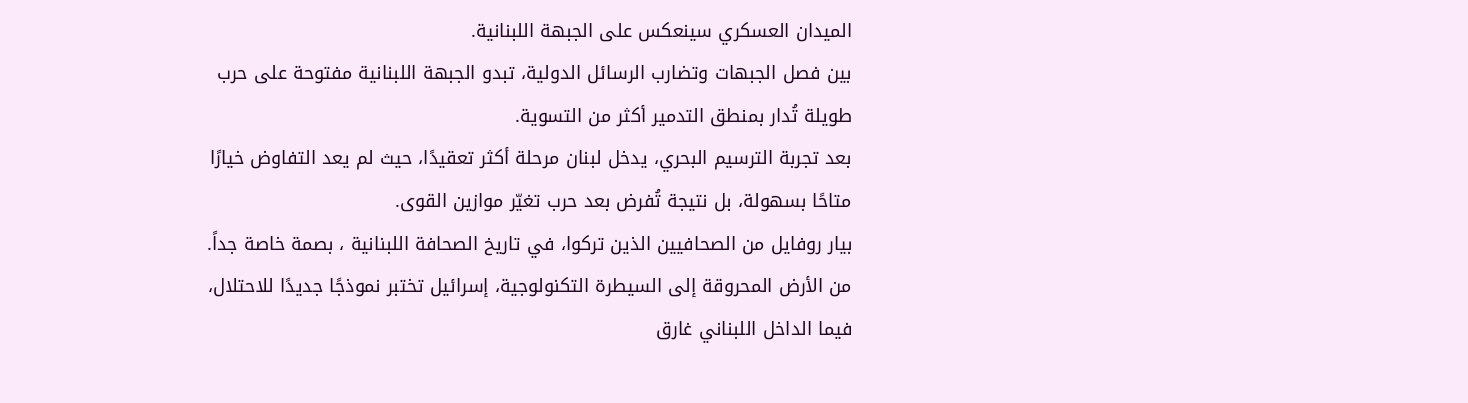الميدان العسكري سينعكس على الجبهة اللبنانية.
بين فصل الجبهات وتضارب الرسائل الدولية، تبدو الجبهة اللبنانية مفتوحة على حرب طويلة تُدار بمنطق التدمير أكثر من التسوية.
بعد تجربة الترسيم البحري، يدخل لبنان مرحلة أكثر تعقيدًا، حيث لم يعد التفاوض خيارًا متاحًا بسهولة، بل نتيجة تُفرض بعد حرب تغيّر موازين القوى.
بيار روفايل من الصحافيين الذين تركوا، في تاريخ الصحافة اللبنانية ، بصمة خاصة جداً.
من الأرض المحروقة إلى السيطرة التكنولوجية، إسرائيل تختبر نموذجًا جديدًا للاحتلال، فيما الداخل اللبناني غارق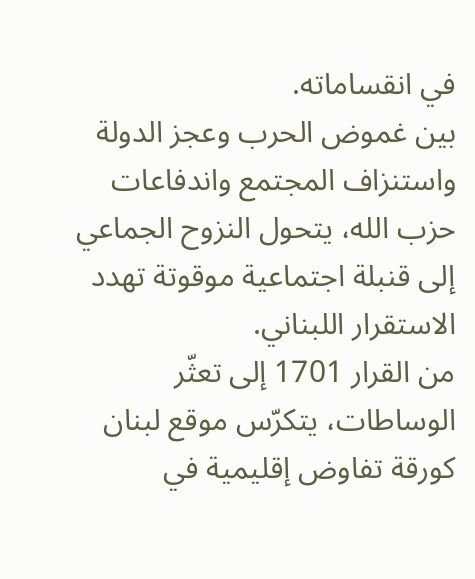في انقساماته.
بين غموض الحرب وعجز الدولة واستنزاف المجتمع واندفاعات حزب الله، يتحول النزوح الجماعي إلى قنبلة اجتماعية موقوتة تهدد الاستقرار اللبناني.
من القرار 1701 إلى تعثّر الوساطات، يتكرّس موقع لبنان كورقة تفاوض إقليمية في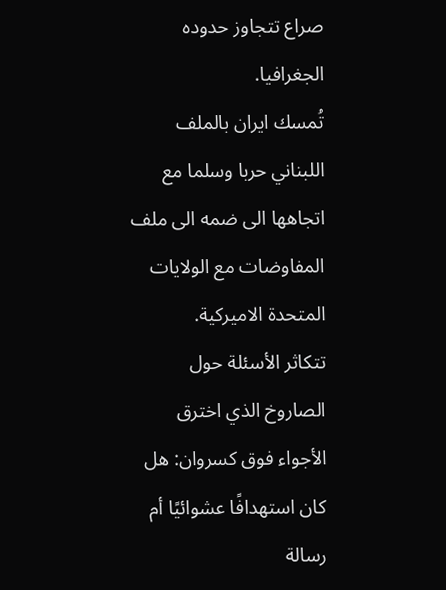صراع تتجاوز حدوده الجغرافيا.
تُمسك ايران بالملف اللبناني حربا وسلما مع اتجاهها الى ضمه الى ملف المفاوضات مع الولايات المتحدة الاميركية.
تتكاثر الأسئلة حول الصاروخ الذي اخترق الأجواء فوق كسروان: هل كان استهدافًا عشوائيًا أم رسالة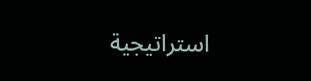استراتيجية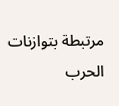مرتبطة بتوازنات الحرب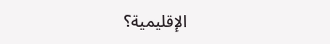الإقليمية؟